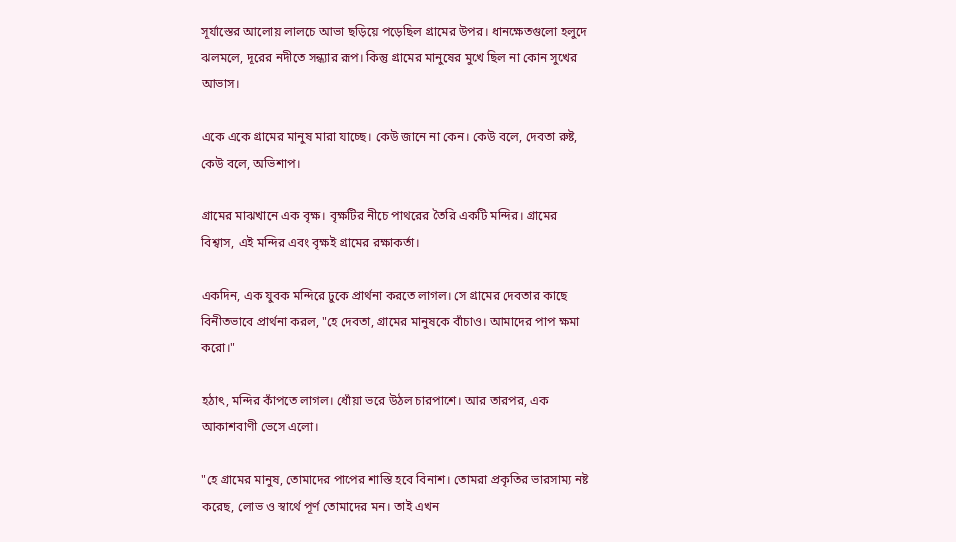সূর্যাস্তের আলোয় লালচে আভা ছড়িয়ে পড়েছিল গ্রামের উপর। ধানক্ষেতগুলো হলুদে ঝলমলে, দূরের নদীতে সন্ধ্যার রূপ। কিন্তু গ্রামের মানুষের মুখে ছিল না কোন সুখের আভাস।

একে একে গ্রামের মানুষ মারা যাচ্ছে। কেউ জানে না কেন। কেউ বলে, দেবতা রুষ্ট, কেউ বলে, অভিশাপ।

গ্রামের মাঝখানে এক বৃক্ষ। বৃক্ষটির নীচে পাথরের তৈরি একটি মন্দির। গ্রামের বিশ্বাস, এই মন্দির এবং বৃক্ষই গ্রামের রক্ষাকর্তা।

একদিন, এক যুবক মন্দিরে ঢুকে প্রার্থনা করতে লাগল। সে গ্রামের দেবতার কাছে বিনীতভাবে প্রার্থনা করল, "হে দেবতা, গ্রামের মানুষকে বাঁচাও। আমাদের পাপ ক্ষমা করো।"

হঠাৎ, মন্দির কাঁপতে লাগল। ধোঁয়া ভরে উঠল চারপাশে। আর তারপর, এক আকাশবাণী ভেসে এলো।

"হে গ্রামের মানুষ, তোমাদের পাপের শাস্তি হবে বিনাশ। তোমরা প্রকৃতির ভারসাম্য নষ্ট করেছ, লোভ ও স্বার্থে পূর্ণ তোমাদের মন। তাই এখন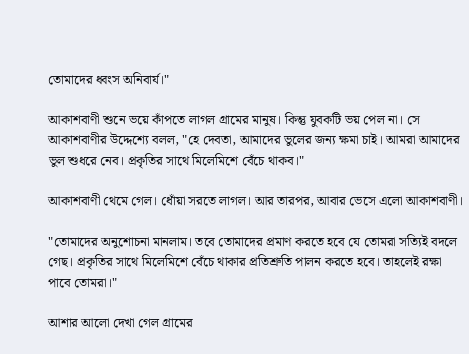তোমাদের ধ্বংস অনিবার্য।"

আকাশবাণী শুনে ভয়ে কাঁপতে লাগল গ্রামের মানুষ। কিন্তু যুবকটি ভয় পেল না। সে আকাশবাণীর উদ্দেশ্যে বলল, "হে দেবতা, আমাদের ভুলের জন্য ক্ষমা চাই। আমরা আমাদের ভুল শুধরে নেব। প্রকৃতির সাথে মিলেমিশে বেঁচে থাকব।"

আকাশবাণী থেমে গেল। ধোঁয়া সরতে লাগল। আর তারপর, আবার ভেসে এলো আকাশবাণী।

"তোমাদের অনুশোচনা মানলাম। তবে তোমাদের প্রমাণ করতে হবে যে তোমরা সত্যিই বদলে গেছ। প্রকৃতির সাথে মিলেমিশে বেঁচে থাকার প্রতিশ্রুতি পালন করতে হবে। তাহলেই রক্ষা পাবে তোমরা।"

আশার আলো দেখা গেল গ্রামের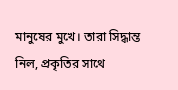মানুষের মুখে। তারা সিদ্ধান্ত নিল, প্রকৃতির সাথে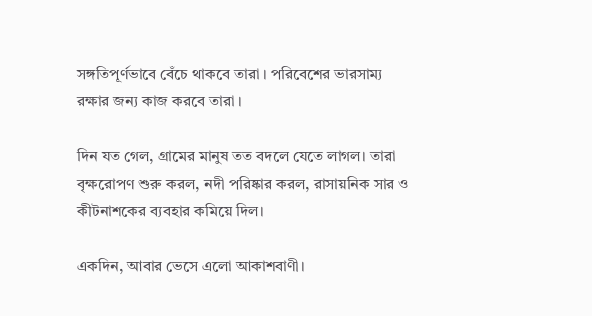সঙ্গতিপূর্ণভাবে বেঁচে থাকবে তারা । পরিবেশের ভারসাম্য রক্ষার জন্য কাজ করবে তারা ।

দিন যত গেল, গ্রামের মানুষ তত বদলে যেতে লাগল। তারা বৃক্ষরোপণ শুরু করল, নদী পরিষ্কার করল, রাসায়নিক সার ও কীটনাশকের ব্যবহার কমিয়ে দিল।

একদিন, আবার ভেসে এলো আকাশবাণী।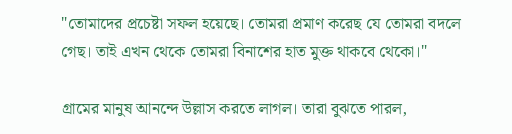"তোমাদের প্রচেষ্টা সফল হয়েছে। তোমরা প্রমাণ করেছ যে তোমরা বদলে গেছ। তাই এখন থেকে তোমরা বিনাশের হাত মুক্ত থাকবে থেকো।"

গ্রামের মানুষ আনন্দে উল্লাস করতে লাগল। তারা বুঝতে পারল,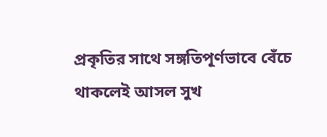প্রকৃতির সাথে সঙ্গতিপূর্ণভাবে বেঁচে থাকলেই আসল সুখ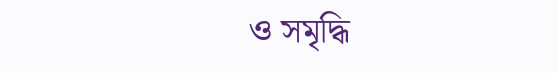ও সমৃদ্ধি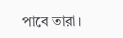পাবে তারা।